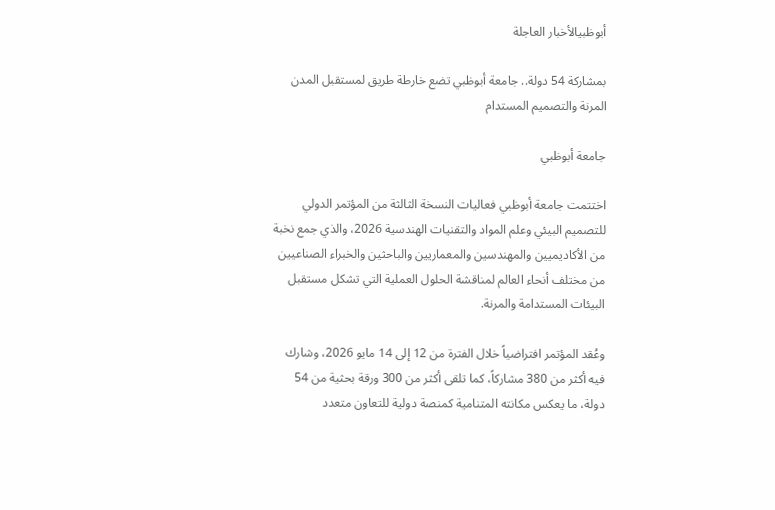أبوظبيالأخبار العاجلة

بمشاركة 54 دولة.. جامعة أبوظبي تضع خارطة طريق لمستقبل المدن المرنة والتصميم المستدام

جامعة أبوظبي

اختتمت جامعة أبوظبي فعاليات النسخة الثالثة من المؤتمر الدولي للتصميم البيئي وعلم المواد والتقنيات الهندسية 2026، والذي جمع نخبة من الأكاديميين والمهندسين والمعماريين والباحثين والخبراء الصناعيين من مختلف أنحاء العالم لمناقشة الحلول العملية التي تشكل مستقبل البيئات المستدامة والمرنة.

وعُقد المؤتمر افتراضياً خلال الفترة من 12 إلى 14 مايو 2026، وشارك فيه أكثر من 380 مشاركاً، كما تلقى أكثر من 300 ورقة بحثية من 54 دولة، ما يعكس مكانته المتنامية كمنصة دولية للتعاون متعدد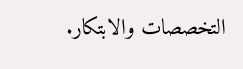التخصصات والابتكار.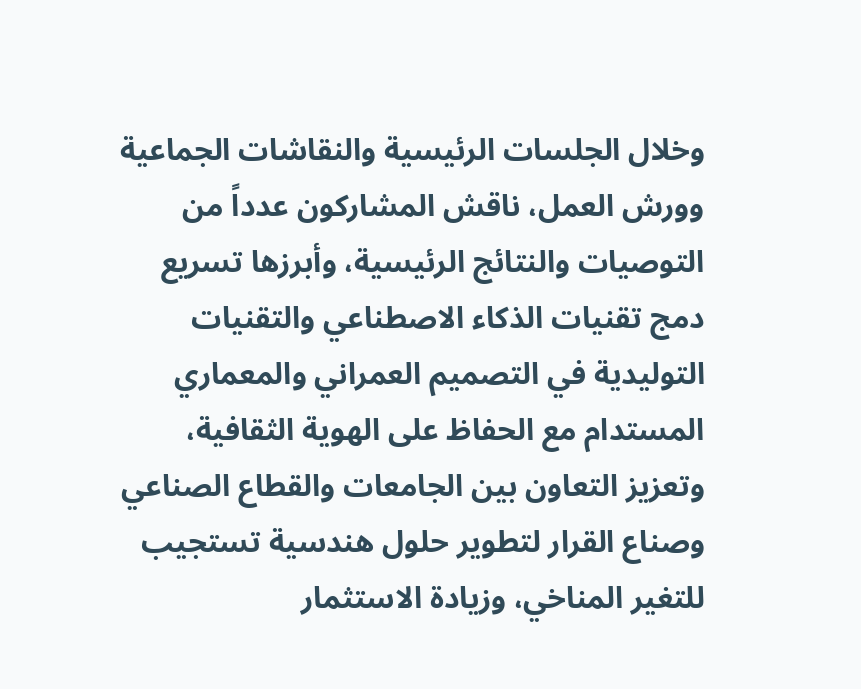وخلال الجلسات الرئيسية والنقاشات الجماعية وورش العمل، ناقش المشاركون عدداً من التوصيات والنتائج الرئيسية، وأبرزها تسريع دمج تقنيات الذكاء الاصطناعي والتقنيات التوليدية في التصميم العمراني والمعماري المستدام مع الحفاظ على الهوية الثقافية، وتعزيز التعاون بين الجامعات والقطاع الصناعي وصناع القرار لتطوير حلول هندسية تستجيب للتغير المناخي، وزيادة الاستثمار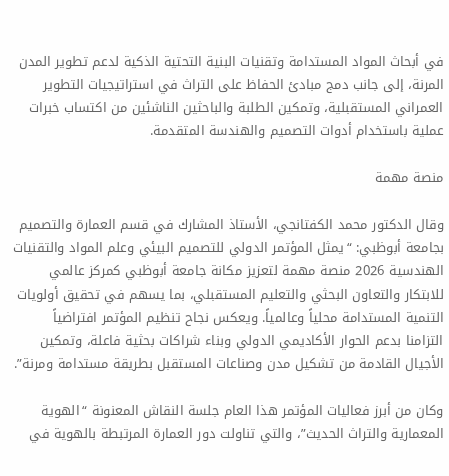في أبحاث المواد المستدامة وتقنيات البنية التحتية الذكية لدعم تطوير المدن المرنة، إلى جانب دمج مبادئ الحفاظ على التراث في استراتيجيات التطوير العمراني المستقبلية، وتمكين الطلبة والباحثين الناشئين من اكتساب خبرات عملية باستخدام أدوات التصميم والهندسة المتقدمة.

منصة مهمة

وقال الدكتور محمد الكفتانجي، الأستاذ المشارك في قسم العمارة والتصميم بجامعة أبوظبي: “يمثل المؤتمر الدولي للتصميم البيئي وعلم المواد والتقنيات الهندسية 2026 منصة مهمة لتعزيز مكانة جامعة أبوظبي كمركز عالمي للابتكار والتعاون البحثي والتعليم المستقبلي، بما يسهم في تحقيق أولويات التنمية المستدامة محلياً وعالمياً. ويعكس نجاح تنظيم المؤتمر افتراضياً التزامنا بدعم الحوار الأكاديمي الدولي وبناء شراكات بحثية فاعلة، وتمكين الأجيال القادمة من تشكيل مدن وصناعات المستقبل بطريقة مستدامة ومرنة”.

وكان من أبرز فعاليات المؤتمر هذا العام جلسة النقاش المعنونة “الهوية المعمارية والتراث الحديث”، والتي تناولت دور العمارة المرتبطة بالهوية في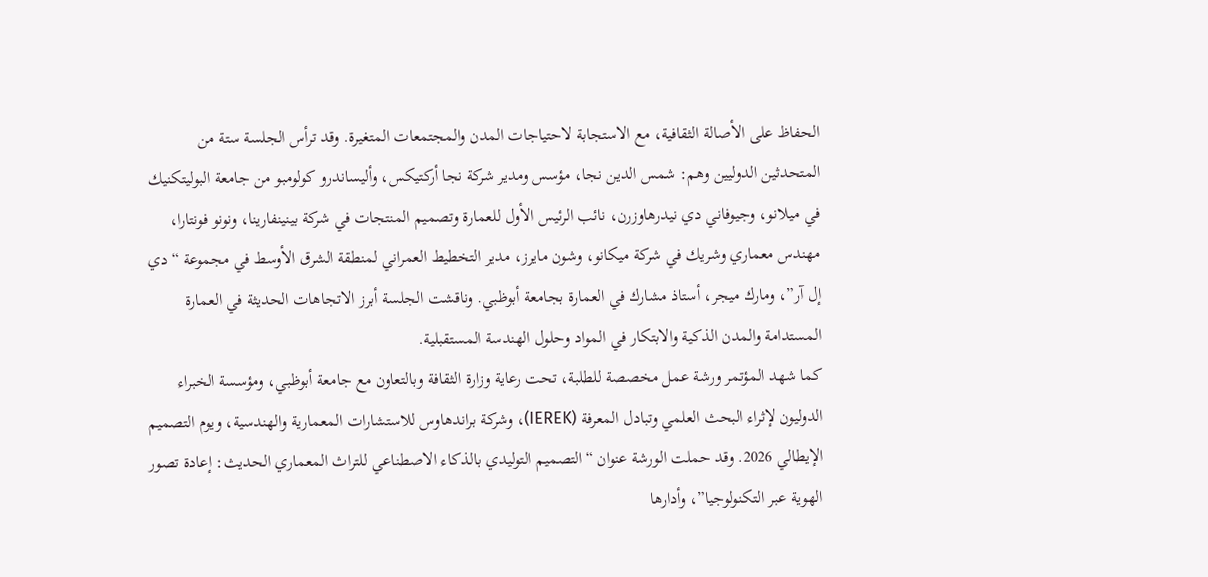الحفاظ على الأصالة الثقافية، مع الاستجابة لاحتياجات المدن والمجتمعات المتغيرة. وقد ترأس الجلسة ستة من المتحدثين الدوليين وهم: شمس الدين نجا، مؤسس ومدير شركة نجا أركتيكس، وأليساندرو كولومبو من جامعة البوليتكنيك في ميلانو، وجيوفاني دي نيدرهاوزرن، نائب الرئيس الأول للعمارة وتصميم المنتجات في شركة بينينفارينا، ونونو فونتارا، مهندس معماري وشريك في شركة ميكانو، وشون مايرز، مدير التخطيط العمراني لمنطقة الشرق الأوسط في مجموعة “دي إل آر”، ومارك ميجر، أستاذ مشارك في العمارة بجامعة أبوظبي. وناقشت الجلسة أبرز الاتجاهات الحديثة في العمارة المستدامة والمدن الذكية والابتكار في المواد وحلول الهندسة المستقبلية.
كما شهد المؤتمر ورشة عمل مخصصة للطلبة، تحت رعاية وزارة الثقافة وبالتعاون مع جامعة أبوظبي، ومؤسسة الخبراء الدوليون لإثراء البحث العلمي وتبادل المعرفة (IEREK)، وشركة براندهاوس للاستشارات المعمارية والهندسية، ويوم التصميم الإيطالي 2026. وقد حملت الورشة عنوان “التصميم التوليدي بالذكاء الاصطناعي للتراث المعماري الحديث: إعادة تصور الهوية عبر التكنولوجيا”، وأدارها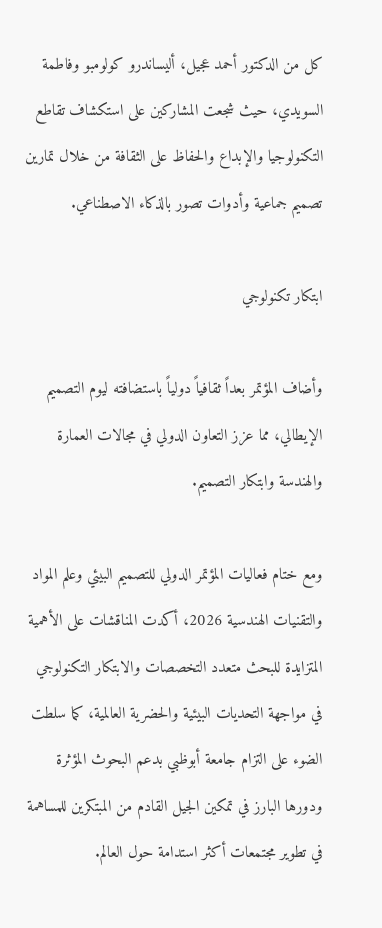كل من الدكتور أحمد عجيل، أليساندرو كولومبو وفاطمة السويدي، حيث شجعت المشاركين على استكشاف تقاطع التكنولوجيا والإبداع والحفاظ على الثقافة من خلال تمارين تصميم جماعية وأدوات تصور بالذكاء الاصطناعي.

ابتكار تكنولوجي

وأضاف المؤتمر بعداً ثقافياً دولياً باستضافته ليوم التصميم الإيطالي، مما عزز التعاون الدولي في مجالات العمارة والهندسة وابتكار التصميم.

ومع ختام فعاليات المؤتمر الدولي للتصميم البيئي وعلم المواد والتقنيات الهندسية 2026، أكدت المناقشات على الأهمية المتزايدة للبحث متعدد التخصصات والابتكار التكنولوجي في مواجهة التحديات البيئية والحضرية العالمية، كما سلطت الضوء على التزام جامعة أبوظبي بدعم البحوث المؤثرة ودورها البارز في تمكين الجيل القادم من المبتكرين للمساهمة في تطوير مجتمعات أكثر استدامة حول العالم.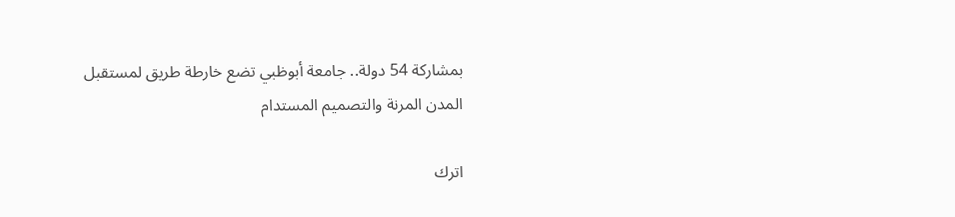بمشاركة 54 دولة.. جامعة أبوظبي تضع خارطة طريق لمستقبل المدن المرنة والتصميم المستدام

اترك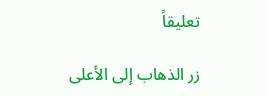تعليقاً

زر الذهاب إلى الأعلى